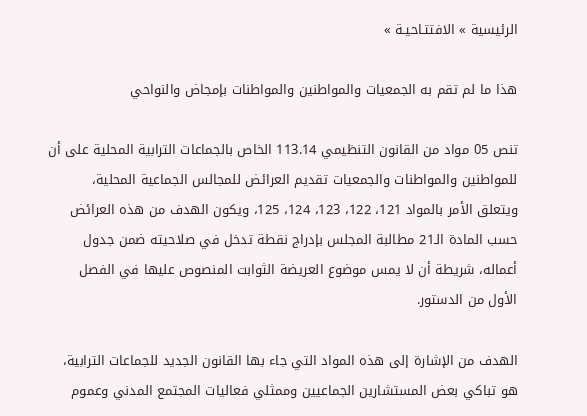الرئيسية » الافتتـاحيـة »

هذا ما لم تقم به الجمعيات والمواطنين والمواطنات بإمجاض والنواحي

تنص 05 مواد من القانون التنظيمي 113.14 الخاص بالجماعات الترابية المحلية على أن للمواطنين والمواطنات والجمعيات تقديم العرائض للمجالس الجماعية المحلية، ويتعلق الأمر بالمواد 121، 122، 123، 124، 125، ويكون الهدف من هذه العرائض حسب المادة الـ21 مطالبة المجلس بإدراج نقطة تدخل في صلاحيته ضمن جدول أعماله، شريطة أن لا يمس موضوع العريضة الثوابت المنصوص عليها في الفصل الأول من الدستور.

الهدف من الإشارة إلى هذه المواد التي جاء بها القانون الجديد للجماعات الترابية، هو تباكي بعض المستشارين الجماعيين وممثلي فعاليات المجتمع المدني وعموم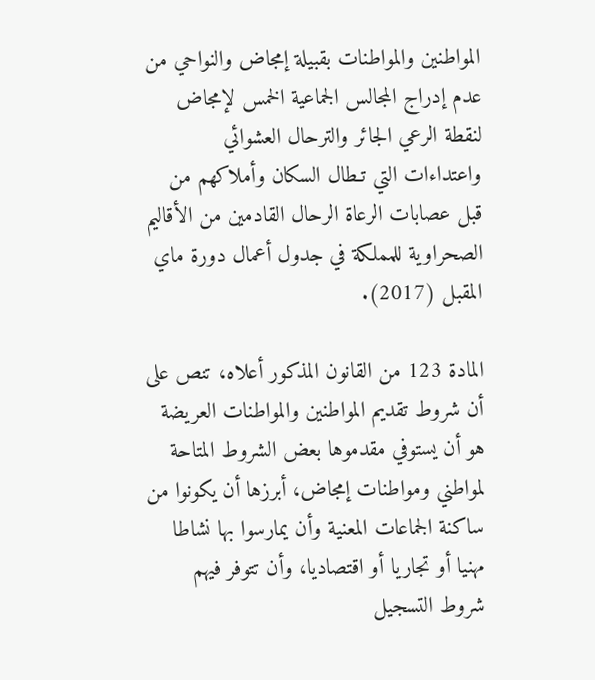المواطنين والمواطنات بقبيلة إمجاض والنواحي من عدم إدراج المجالس الجماعية الخمس لإمجاض لنقطة الرعي الجائر والترحال العشوائي واعتداءات التي تـطال السكان وأملاكهم من قبل عصابات الرعاة الرحال القادمين من الأقاليم الصحراوية للمملكة في جدول أعمال دورة ماي المقبل (2017).

المادة 123 من القانون المذكور أعلاه، تنص على أن شروط تقديم المواطنين والمواطنات العريضة هو أن يستوفي مقدموها بعض الشروط المتاحة لمواطني ومواطنات إمجاض، أبرزها أن يكونوا من ساكنة الجماعات المعنية وأن يمارسوا بها نشاطا مهنيا أو تجاريا أو اقتصاديا، وأن تتوفر فيهم شروط التسجيل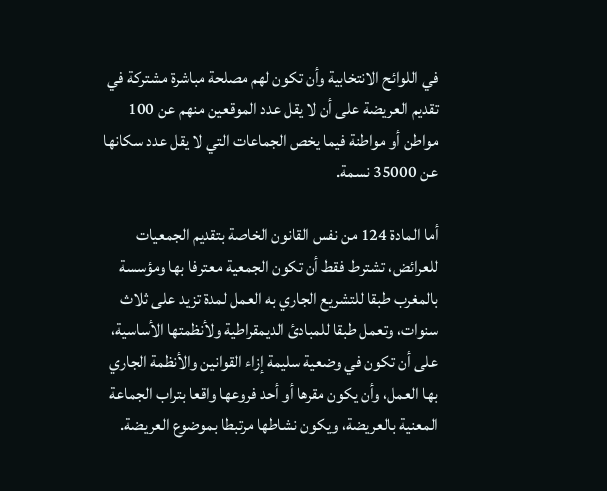في اللوائح الانتخابية وأن تكون لهم مصلحة مباشرة مشتركة في تقديم العريضة على أن لا يقل عدد الموقعين منهم عن 100 مواطن أو مواطنة فيما يخص الجماعات التي لا يقل عدد سكانها عن 35000 نسمة.

أما المادة 124 من نفس القانون الخاصة بتقديم الجمعيات للعرائض، تشترط فقط أن تكون الجمعية معترفا بها ومؤسسة بالمغرب طبقا للتشريع الجاري به العمل لمدة تزيد على ثلاث سنوات، وتعمل طبقا للمبادئ الديمقراطية ولأنظمتها الأساسية، على أن تكون في وضعية سليمة إزاء القوانين والأنظمة الجاري بها العمل، وأن يكون مقرها أو أحد فروعها واقعا بتراب الجماعة المعنية بالعريضة، ويكون نشاطها مرتبطا بموضوع العريضة.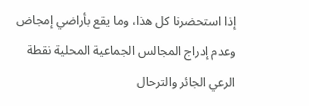إذا استحضرنا كل هذا، وما يقع بأراضي إمجاض وعدم إدراج المجالس الجماعية المحلية نقطة الرعي الجائر والترحال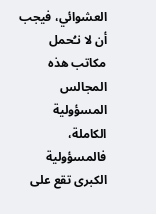العشوائي، فيجب أن لا نـُحمل مكاتب هذه المجالس المسؤولية الكاملة، فالمسؤولية الكبرى تقع على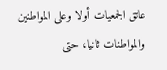عاتق الجمعيات أولا وعلى المواطنين والمواطنات ثانيا، حتى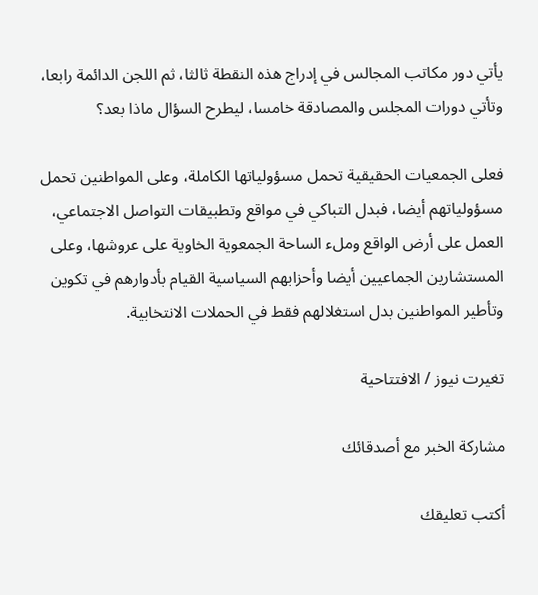يأتي دور مكاتب المجالس في إدراج هذه النقطة ثالثا، ثم اللجن الدائمة رابعا، وتأتي دورات المجلس والمصادقة خامسا، ليطرح السؤال ماذا بعد؟

فعلى الجمعيات الحقيقية تحمل مسؤولياتها الكاملة، وعلى المواطنين تحمل مسؤولياتهم أيضا، فبدل التباكي في مواقع وتطبيقات التواصل الاجتماعي، العمل على أرض الواقع وملء الساحة الجمعوية الخاوية على عروشها، وعلى المستشارين الجماعيين أيضا وأحزابهم السياسية القيام بأدوارهم في تكوين وتأطير المواطنين بدل استغلالهم فقط في الحملات الانتخابية.

تغيرت نيوز / الافتتاحية

مشاركة الخبر مع أصدقائك

أكتب تعليقك